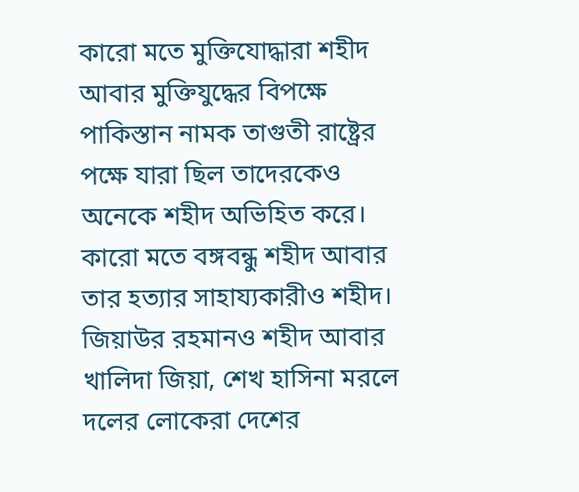কারো মতে মুক্তিযোদ্ধারা শহীদ আবার মুক্তিযুদ্ধের বিপক্ষে পাকিস্তান নামক তাগুতী রাষ্ট্রের পক্ষে যারা ছিল তাদেরকেও অনেকে শহীদ অভিহিত করে। কারো মতে বঙ্গবন্ধু শহীদ আবার তার হত্যার সাহায্যকারীও শহীদ।
জিয়াউর রহমানও শহীদ আবার খালিদা জিয়া, শেখ হাসিনা মরলে দলের লোকেরা দেশের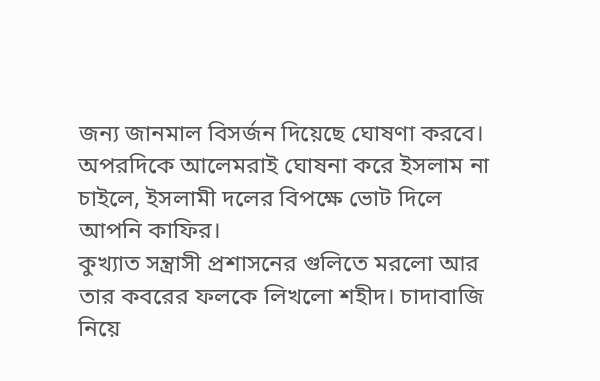জন্য জানমাল বিসর্জন দিয়েছে ঘোষণা করবে। অপরদিকে আলেমরাই ঘোষনা করে ইসলাম না চাইলে, ইসলামী দলের বিপক্ষে ভোট দিলে আপনি কাফির।
কুখ্যাত সন্ত্রাসী প্রশাসনের গুলিতে মরলো আর তার কবরের ফলকে লিখলো শহীদ। চাদাবাজি নিয়ে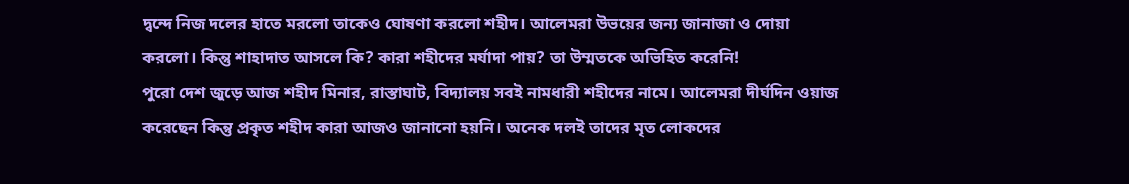দ্বন্দে নিজ দলের হাতে মরলো তাকেও ঘোষণা করলো শহীদ। আলেমরা উভয়ের জন্য জানাজা ও দোয়া করলো। কিন্তু শাহাদাত আসলে কি? কারা শহীদের মর্যাদা পায়? তা উম্মতকে অভিহিত করেনি!
পুরো দেশ জুড়ে আজ শহীদ মিনার, রাস্তাঘাট, বিদ্যালয় সবই নামধারী শহীদের নামে। আলেমরা দীর্ঘদিন ওয়াজ করেছেন কিন্তু প্রকৃত শহীদ কারা আজও জানানো হয়নি। অনেক দলই তাদের মৃত লোকদের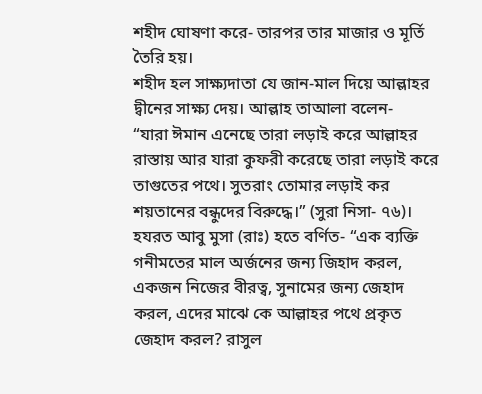শহীদ ঘোষণা করে- তারপর তার মাজার ও মূর্তি তৈরি হয়।
শহীদ হল সাক্ষ্যদাতা যে জান-মাল দিয়ে আল্লাহর দ্বীনের সাক্ষ্য দেয়। আল্লাহ তাআলা বলেন-
“যারা ঈমান এনেছে তারা লড়াই করে আল্লাহর রাস্তায় আর যারা কুফরী করেছে তারা লড়াই করে তাগুতের পথে। সুতরাং তোমার লড়াই কর শয়তানের বন্ধুদের বিরুদ্ধে।” (সুরা নিসা- ৭৬)।
হযরত আবু মুসা (রাঃ) হতে বর্ণিত- “এক ব্যক্তি গনীমতের মাল অর্জনের জন্য জিহাদ করল, একজন নিজের বীরত্ব, সুনামের জন্য জেহাদ করল, এদের মাঝে কে আল্লাহর পথে প্রকৃত জেহাদ করল? রাসুল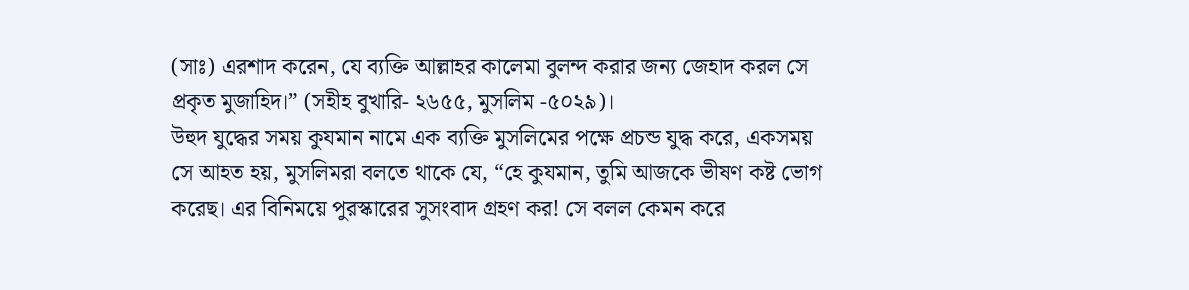(সাঃ) এরশাদ করেন, যে ব্যক্তি আল্লাহর কালেমা বুলন্দ করার জন্য জেহাদ করল সে প্রকৃত মুজাহিদ।” (সহীহ বুখারি- ২৬৫৫, মুসলিম -৫০২৯)।
উহুদ যুদ্ধের সময় কুযমান নামে এক ব্যক্তি মুসলিমের পক্ষে প্রচন্ড যুদ্ধ করে, একসময় সে আহত হয়, মুসলিমরা বলতে থাকে যে, “হে কুযমান, তুমি আজকে ভীষণ কষ্ট ভোগ করেছ। এর বিনিময়ে পুরস্কারের সুসংবাদ গ্রহণ কর! সে বলল কেমন করে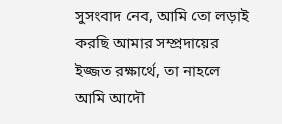সুসংবাদ নেব, আমি তো লড়াই করছি আমার সম্প্রদায়ের ইজ্জত রক্ষার্থে, তা নাহলে আমি আদৌ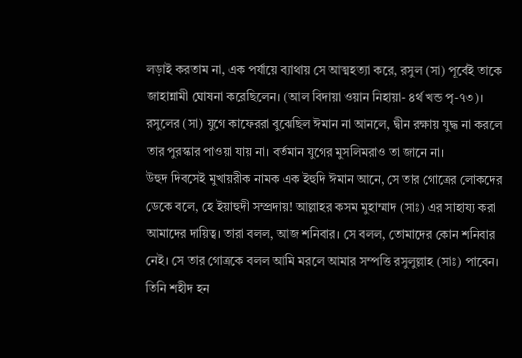লড়াই করতাম না, এক পর্যায়ে ব্যাথায় সে আত্মহত্যা করে, রসুল (সা) পূর্বেই তাকে জাহান্নামী ঘোষনা করেছিলেন। (আল বিদায়া ওয়ান নিহায়া- ৪র্থ খন্ড পৃ-৭৩)।
রসুলের (সা) যুগে কাফেররা বুঝেছিল ঈমান না আনলে, দ্বীন রক্ষায় যুদ্ধ না করলে তার পুরস্কার পাওয়া যায় না। বর্তমান যুগের মুসলিমরাও তা জানে না।
উহুদ দিবসেই মুখায়রীক নামক এক ইহুদি ঈমান আনে, সে তার গোত্রের লোকদের ডেকে বলে, হে ইয়াহুদী সম্প্রদায়! আল্লাহর কসম মুহাম্মাদ (সাঃ) এর সাহায্য করা আমাদের দায়িত্ব। তারা বলল, আজ শনিবার। সে বলল, তোমাদের কোন শনিবার নেই। সে তার গোত্রকে বলল আমি মরলে আমার সম্পত্তি রসুলুল্লাহ (সাঃ) পাবেন। তিনি শহীদ হন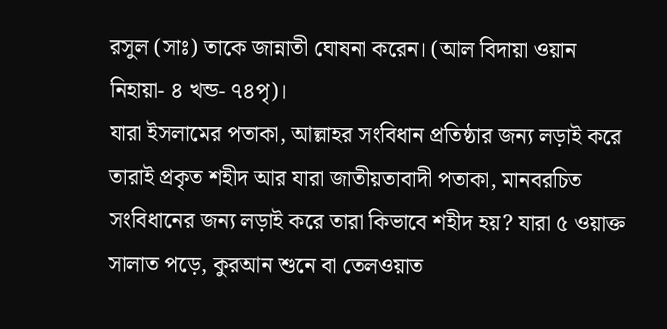রসুল (সাঃ) তাকে জান্নাতী ঘোষনা করেন। (আল বিদায়া ওয়ান নিহায়া- ৪ খন্ড- ৭৪পৃ)।
যারা ইসলামের পতাকা, আল্লাহর সংবিধান প্রতিষ্ঠার জন্য লড়াই করে তারাই প্রকৃত শহীদ আর যারা জাতীয়তাবাদী পতাকা, মানবরচিত সংবিধানের জন্য লড়াই করে তারা কিভাবে শহীদ হয়? যারা ৫ ওয়াক্ত সালাত পড়ে, কুরআন শুনে বা তেলওয়াত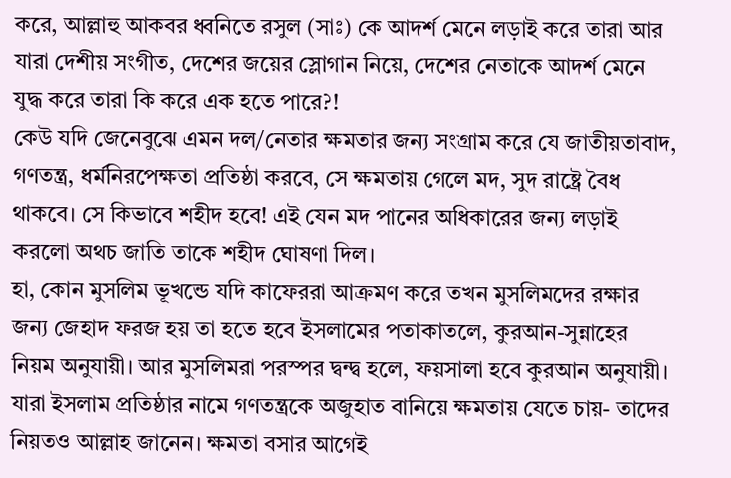করে, আল্লাহু আকবর ধ্বনিতে রসুল (সাঃ) কে আদর্শ মেনে লড়াই করে তারা আর যারা দেশীয় সংগীত, দেশের জয়ের স্লোগান নিয়ে, দেশের নেতাকে আদর্শ মেনে যুদ্ধ করে তারা কি করে এক হতে পারে?!
কেউ যদি জেনেবুঝে এমন দল/নেতার ক্ষমতার জন্য সংগ্রাম করে যে জাতীয়তাবাদ, গণতন্ত্র, ধর্মনিরপেক্ষতা প্রতিষ্ঠা করবে, সে ক্ষমতায় গেলে মদ, সুদ রাষ্ট্রে বৈধ থাকবে। সে কিভাবে শহীদ হবে! এই যেন মদ পানের অধিকারের জন্য লড়াই করলো অথচ জাতি তাকে শহীদ ঘোষণা দিল।
হা, কোন মুসলিম ভূখন্ডে যদি কাফেররা আক্রমণ করে তখন মুসলিমদের রক্ষার জন্য জেহাদ ফরজ হয় তা হতে হবে ইসলামের পতাকাতলে, কুরআন-সুন্নাহের নিয়ম অনুযায়ী। আর মুসলিমরা পরস্পর দ্বন্দ্ব হলে, ফয়সালা হবে কুরআন অনুযায়ী।
যারা ইসলাম প্রতিষ্ঠার নামে গণতন্ত্রকে অজুহাত বানিয়ে ক্ষমতায় যেতে চায়- তাদের নিয়তও আল্লাহ জানেন। ক্ষমতা বসার আগেই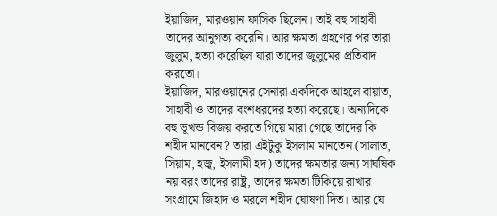ইয়াজিদ, মারওয়ান ফাসিক ছিলেন। তাই বহু সাহাবী তাদের আনুগত্য করেনি। আর ক্ষমতা গ্রহণের পর তারা জুলুম, হত্যা করেছিল যারা তাদের জুলুমের প্রতিবাদ করতো।
ইয়াজিদ, মারওয়ানের সেনারা একদিকে আহলে বায়াত, সাহাবী ও তাদের বংশধরদের হত্যা করেছে। অন্যদিকে বহু ভূখন্ড বিজয় করতে গিয়ে মারা গেছে তাদের কি শহীদ মানবেন? তারা এইটুকু ইসলাম মানতেন (সালাত, সিয়াম, হজ্ব, ইসলামী হদ) তাদের ক্ষমতার জন্য সার্ঘষিক নয় বরং তাদের রাষ্ট্র, তাদের ক্ষমতা টিকিয়ে রাখার সংগ্রামে জিহাদ ও মরলে শহীদ ঘোষণা দিত। আর যে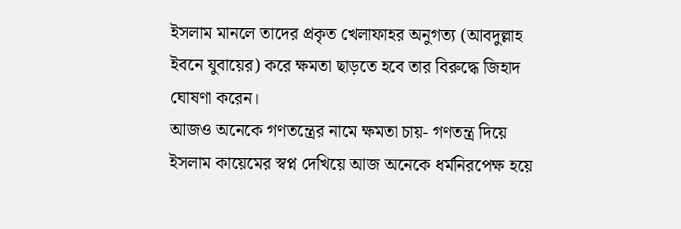ইসলাম মানলে তাদের প্রকৃত খেলাফাহর অনুগত্য (আবদুল্লাহ ইবনে যুবায়ের) করে ক্ষমতা ছাড়তে হবে তার বিরুদ্ধে জিহাদ ঘোষণা করেন।
আজও অনেকে গণতন্ত্রের নামে ক্ষমতা চায়- গণতন্ত্র দিয়ে ইসলাম কায়েমের স্বপ্ন দেখিয়ে আজ অনেকে ধর্মনিরপেক্ষ হয়ে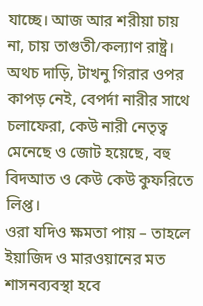যাচ্ছে। আজ আর শরীয়া চায় না, চায় তাগুতী/কল্যাণ রাষ্ট্র। অথচ দাড়ি, টাখনু গিরার ওপর কাপড় নেই, বেপর্দা নারীর সাথে চলাফেরা, কেউ নারী নেতৃত্ব মেনেছে ও জোট হয়েছে, বহু বিদআত ও কেউ কেউ কুফরিতে লিপ্ত।
ওরা যদিও ক্ষমতা পায় – তাহলে ইয়াজিদ ও মারওয়ানের মত শাসনব্যবস্থা হবে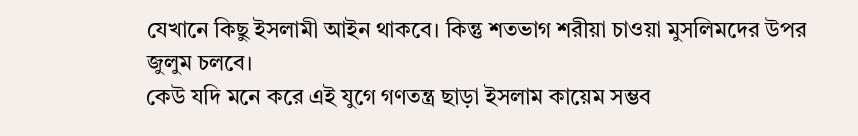যেখানে কিছু ইসলামী আইন থাকবে। কিন্তু শতভাগ শরীয়া চাওয়া মুসলিমদের উপর জুলুম চলবে।
কেউ যদি মনে করে এই যুগে গণতন্ত্র ছাড়া ইসলাম কায়েম সম্ভব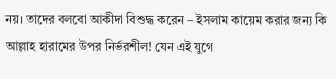নয়। তাদের বলবো আকীদা বিশুদ্ধ করেন – ইসলাম কায়েম করার জন্য কি আল্লাহ হারামের উপর নির্ভরশীল! যেন এই যুগে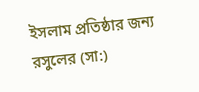ইসলাম প্রতিষ্ঠার জন্য রসুলের (সা:)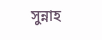সুন্নাহ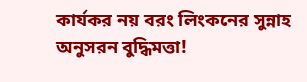কার্যকর নয় বরং লিংকনের সুন্নাহ অনুসরন বুদ্ধিমত্তা!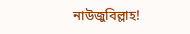নাউজুবিল্লাহ!